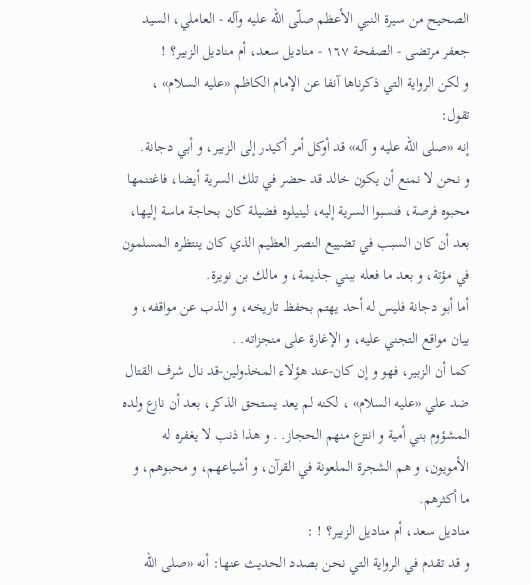الصحيح من سيرة النبي الأعظم صلّى الله عليه وآله - العاملي، السيد جعفر مرتضى - الصفحة ١٦٧ - مناديل سعد، أم مناديل الزبير؟ !
و لكن الرواية التي ذكرناها آنفا عن الإمام الكاظم «عليه السلام» ، تقول:
إنه «صلى اللّه عليه و آله» قد أوكل أمر أكيدر إلى الزبير، و أبي دجانة.
و نحن لا نمنع أن يكون خالد قد حضر في تلك السرية أيضا، فاغتنمها محبوه فرصة، فنسبوا السرية إليه، لينيلوه فضيلة كان بحاجة ماسة إليها، بعد أن كان السبب في تضييع النصر العظيم الذي كان ينتظره المسلمون في مؤتة، و بعد ما فعله ببني جذيمة، و مالك بن نويرة.
أما أبو دجانة فليس له أحد يهتم بحفظ تاريخه، و الذب عن مواقفه، و بيان مواقع التجني عليه، و الإغارة على منجزاته. .
كما أن الزبير، فهو و إن كان-عند هؤلاء المخذولين-قد نال شرف القتال ضد علي «عليه السلام» ، لكنه لم يعد يستحق الذكر، بعد أن نازع ولده المشؤوم بني أمية و انتزع منهم الحجاز. . و هذا ذنب لا يغفره له الأمويون، و هم الشجرة الملعونة في القرآن، و أشياعهم، و محبوهم، و ما أكثرهم.
مناديل سعد، أم مناديل الزبير؟ ! :
و قد تقدم في الرواية التي نحن بصدد الحديث عنها: أنه «صلى اللّه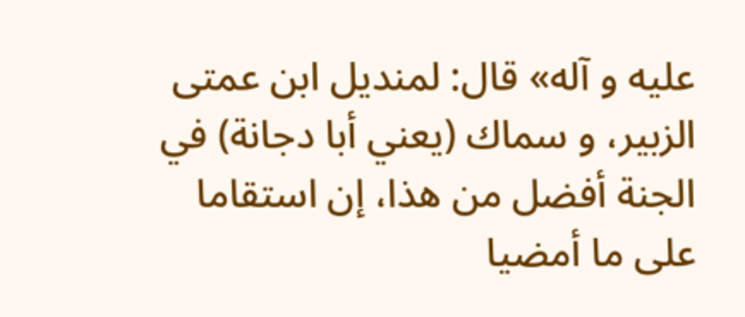عليه و آله» قال: لمنديل ابن عمتى الزبير، و سماك (يعني أبا دجانة) في الجنة أفضل من هذا، إن استقاما على ما أمضيا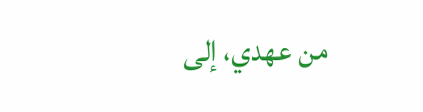من عهدي، إلى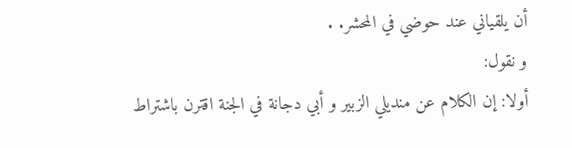أن يلقياني عند حوضي في المحشر. .
و نقول:
أولا: إن الكلام عن منديلي الزبير و أبي دجانة في الجنة اقترن باشتراط